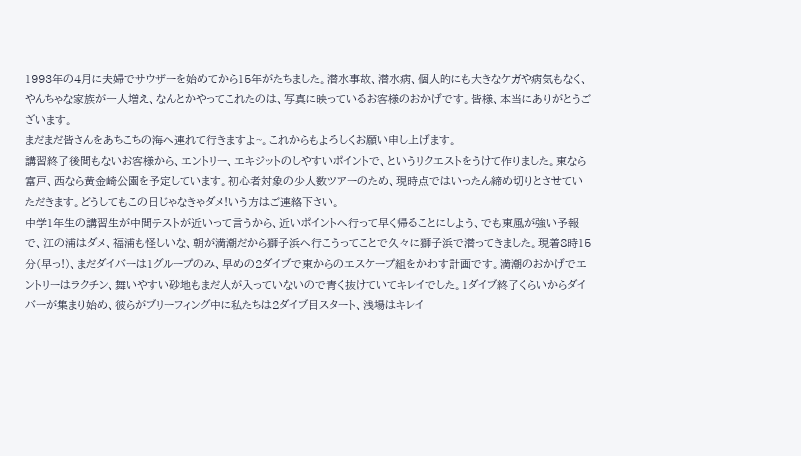1993年の4月に夫婦でサウザーを始めてから15年がたちました。潜水事故、潜水病、個人的にも大きなケガや病気もなく、やんちゃな家族が一人増え、なんとかやってこれたのは、写真に映っているお客様のおかげです。皆様、本当にありがとうございます。
まだまだ皆さんをあちこちの海へ連れて行きますよ~。これからもよろしくお願い申し上げます。
講習終了後間もないお客様から、エントリー、エキジットのしやすいポイントで、というリクエストをうけて作りました。東なら富戸、西なら黄金崎公園を予定しています。初心者対象の少人数ツアーのため、現時点ではいったん締め切りとさせていただきます。どうしてもこの日じゃなきゃダメ!いう方はご連絡下さい。
中学1年生の講習生が中間テストが近いって言うから、近いポイントへ行って早く帰ることにしよう、でも東風が強い予報で、江の浦はダメ、福浦も怪しいな、朝が満潮だから獅子浜へ行こうってことで久々に獅子浜で潜ってきました。現着8時15分(早っ!)、まだダイバーは1グループのみ、早めの2ダイブで東からのエスケープ組をかわす計画です。満潮のおかげでエントリーはラクチン、舞いやすい砂地もまだ人が入っていないので青く抜けていてキレイでした。1ダイブ終了くらいからダイバーが集まり始め、彼らがブリーフィング中に私たちは2ダイブ目スタート、浅場はキレイ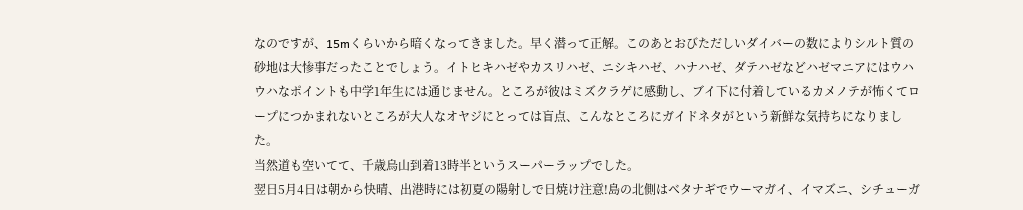なのですが、15mくらいから暗くなってきました。早く潜って正解。このあとおびただしいダイバーの数によりシルト質の砂地は大惨事だったことでしょう。イトヒキハゼやカスリハゼ、ニシキハゼ、ハナハゼ、ダテハゼなどハゼマニアにはウハウハなポイントも中学1年生には通じません。ところが彼はミズクラゲに感動し、ブイ下に付着しているカメノテが怖くてロープにつかまれないところが大人なオヤジにとっては盲点、こんなところにガイドネタがという新鮮な気持ちになりました。
当然道も空いてて、千歳烏山到着13時半というスーパーラップでした。
翌日5月4日は朝から快晴、出港時には初夏の陽射しで日焼け注意!島の北側はベタナギでウーマガイ、イマズニ、シチューガ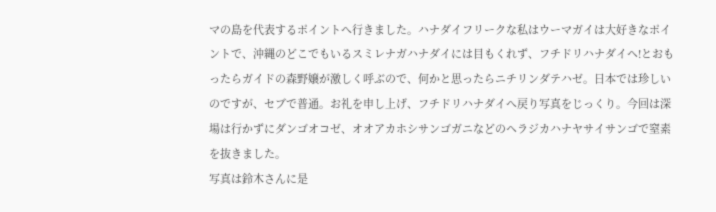マの島を代表するポイントへ行きました。ハナダイフリークな私はウーマガイは大好きなポイントで、沖縄のどこでもいるスミレナガハナダイには目もくれず、フチドリハナダイヘ!とおもったらガイドの森野嬢が激しく呼ぶので、何かと思ったらニチリンダテハゼ。日本では珍しいのですが、セブで普通。お礼を申し上げ、フチドリハナダイへ戻り写真をじっくり。今回は深場は行かずにダンゴオコゼ、オオアカホシサンゴガニなどのヘラジカハナヤサイサンゴで窒素を抜きました。
写真は鈴木さんに是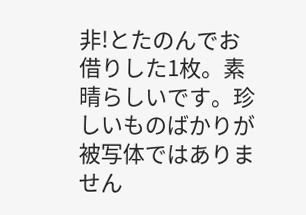非!とたのんでお借りした1枚。素晴らしいです。珍しいものばかりが被写体ではありません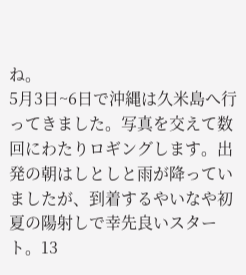ね。
5月3日~6日で沖縄は久米島へ行ってきました。写真を交えて数回にわたりロギングします。出発の朝はしとしと雨が降っていましたが、到着するやいなや初夏の陽射しで幸先良いスタート。13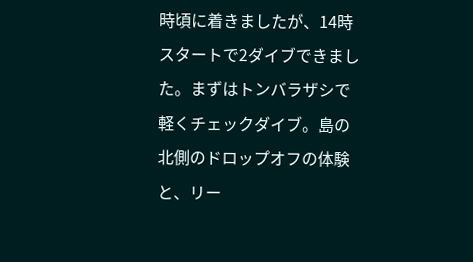時頃に着きましたが、14時スタートで2ダイブできました。まずはトンバラザシで軽くチェックダイブ。島の北側のドロップオフの体験と、リー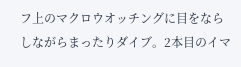フ上のマクロウオッチングに目をならしながらまったりダイブ。2本目のイマ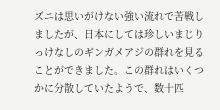ズニは思いがけない強い流れで苦戦しましたが、日本にしては珍しいまじりっけなしのギンガメアジの群れを見ることができました。この群れはいくつかに分散していたようで、数十匹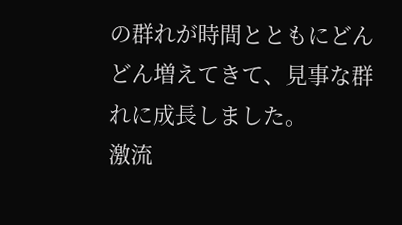の群れが時間とともにどんどん増えてきて、見事な群れに成長しました。
激流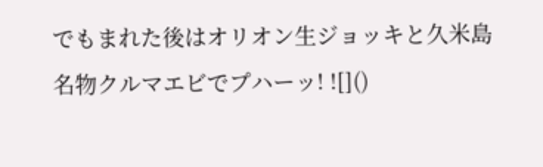でもまれた後はオリオン生ジョッキと久米島名物クルマエビでプハーッ! ![]()